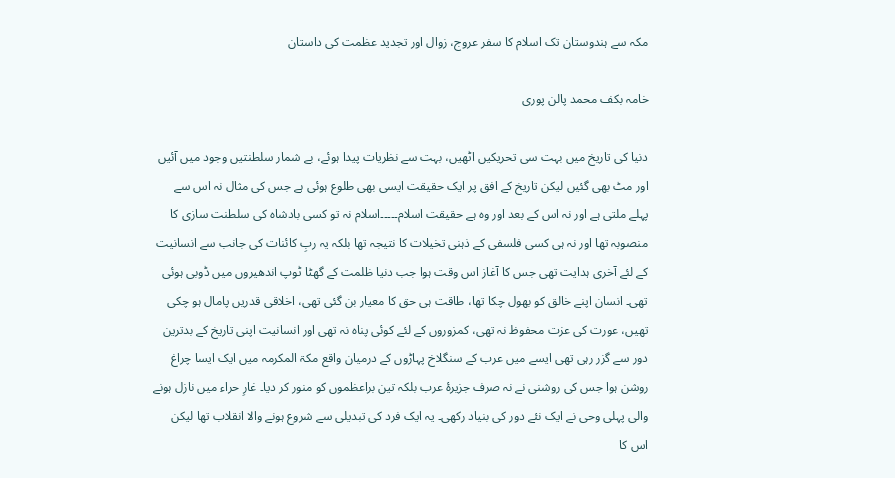مکہ سے ہندوستان تک اسلام کا سفر عروج، زوال اور تجدید عظمت کی داستان

خامہ بکف محمد پالن پوری

دنیا کی تاریخ میں بہت سی تحریکیں اٹھیں، بہت سے نظریات پیدا ہوئے، بے شمار سلطنتیں وجود میں آئیں اور مٹ بھی گئیں لیکن تاریخ کے افق پر ایک حقیقت ایسی بھی طلوع ہوئی ہے جس کی مثال نہ اس سے پہلے ملتی ہے اور نہ اس کے بعد اور وہ ہے حقیقت اسلام۔۔۔۔۔اسلام نہ تو کسی بادشاہ کی سلطنت سازی کا منصوبہ تھا اور نہ ہی کسی فلسفی کے ذہنی تخیلات کا نتیجہ تھا بلکہ یہ ربِ کائنات کی جانب سے انسانیت کے لئے آخری ہدایت تھی جس کا آغاز اس وقت ہوا جب دنیا ظلمت کے گھٹا ٹوپ اندھیروں میں ڈوبی ہوئی تھی۔ انسان اپنے خالق کو بھول چکا تھا، طاقت ہی حق کا معیار بن گئی تھی، اخلاقی قدریں پامال ہو چکی تھیں، عورت کی عزت محفوظ نہ تھی، کمزوروں کے لئے کوئی پناہ نہ تھی اور انسانیت اپنی تاریخ کے بدترین دور سے گزر رہی تھی ایسے میں عرب کے سنگلاخ پہاڑوں کے درمیان واقع مکۃ المکرمہ میں ایک ایسا چراغ روشن ہوا جس کی روشنی نے نہ صرف جزیرۂ عرب بلکہ تین براعظموں کو منور کر دیا۔ غارِ حراء میں نازل ہونے والی پہلی وحی نے ایک نئے دور کی بنیاد رکھی۔ یہ ایک فرد کی تبدیلی سے شروع ہونے والا انقلاب تھا لیکن اس کا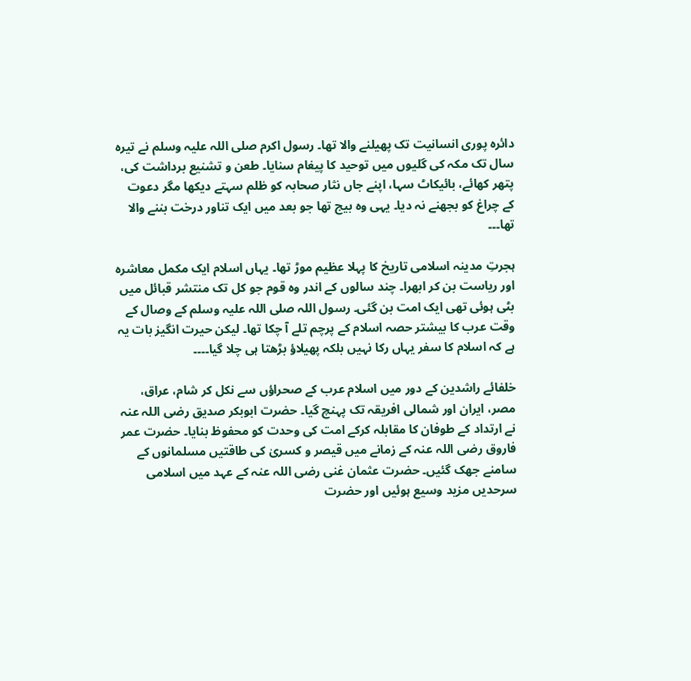دائرہ پوری انسانیت تک پھیلنے والا تھا۔ رسول اکرم صلی اللہ علیہ وسلم نے تیرہ سال تک مکہ کی گلیوں میں توحید کا پیغام سنایا۔ طعن و تشنیع برداشت کی، پتھر کھائے، بائیکاٹ سہا، اپنے جاں نثار صحابہ کو ظلم سہتے دیکھا مگر دعوت کے چراغ کو بجھنے نہ دیا۔ یہی وہ بیج تھا جو بعد میں ایک تناور درخت بننے والا تھا۔۔۔

ہجرتِ مدینہ اسلامی تاریخ کا پہلا عظیم موڑ تھا۔ یہاں اسلام ایک مکمل معاشرہ اور ریاست بن کر ابھرا۔ چند سالوں کے اندر وہ قوم جو کل تک منتشر قبائل میں بٹی ہوئی تھی ایک امت بن گئی۔ رسول اللہ صلی اللہ علیہ وسلم کے وصال کے وقت عرب کا بیشتر حصہ اسلام کے پرچم تلے آ چکا تھا۔ لیکن حیرت انگیز بات یہ ہے کہ اسلام کا سفر یہاں رکا نہیں بلکہ پھیلاؤ بڑھتا ہی چلا گیا۔۔۔۔

خلفائے راشدین کے دور میں اسلام عرب کے صحراؤں سے نکل کر شام، عراق، مصر، ایران اور شمالی افریقہ تک پہنچ گیا۔ حضرت ابوبکر صدیق رضی اللہ عنہ نے ارتداد کے طوفان کا مقابلہ کرکے امت کی وحدت کو محفوظ بنایا۔ حضرت عمر فاروق رضی اللہ عنہ کے زمانے میں قیصر و کسریٰ کی طاقتیں مسلمانوں کے سامنے جھک گئیں۔ حضرت عثمان غنی رضی اللہ عنہ کے عہد میں اسلامی سرحدیں مزید وسیع ہوئیں اور حضرت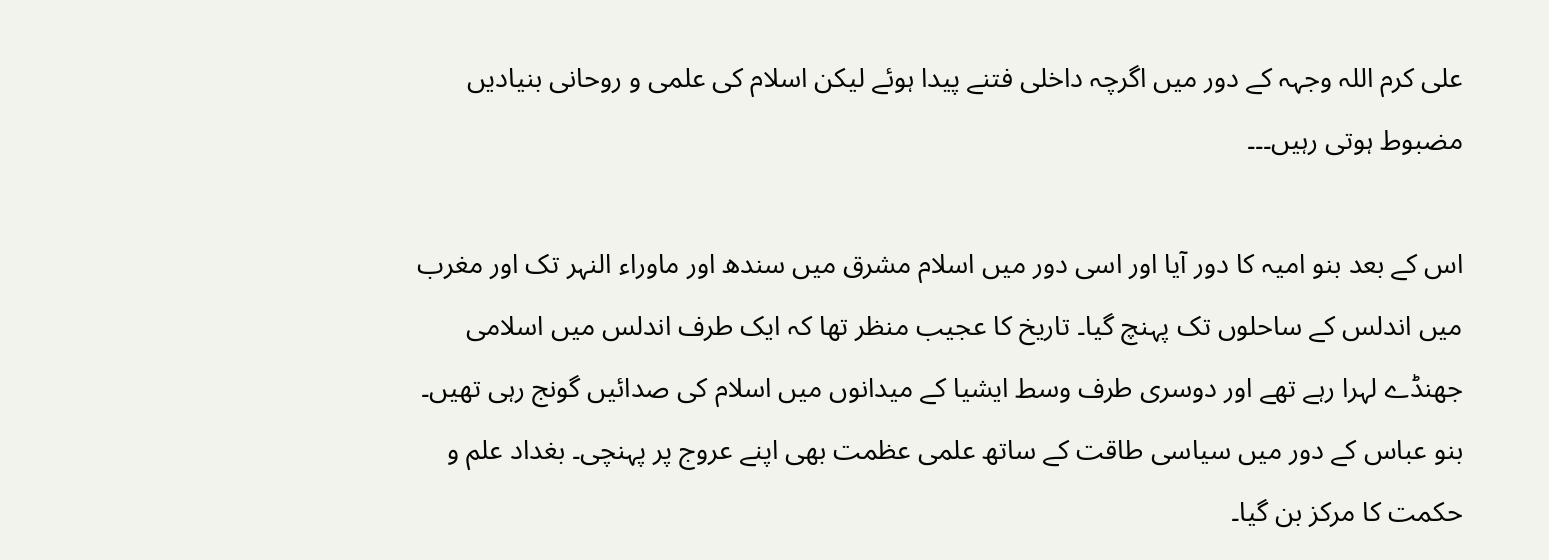علی کرم اللہ وجہہ کے دور میں اگرچہ داخلی فتنے پیدا ہوئے لیکن اسلام کی علمی و روحانی بنیادیں مضبوط ہوتی رہیں۔۔۔

اس کے بعد بنو امیہ کا دور آیا اور اسی دور میں اسلام مشرق میں سندھ اور ماوراء النہر تک اور مغرب میں اندلس کے ساحلوں تک پہنچ گیا۔ تاریخ کا عجیب منظر تھا کہ ایک طرف اندلس میں اسلامی جھنڈے لہرا رہے تھے اور دوسری طرف وسط ایشیا کے میدانوں میں اسلام کی صدائیں گونج رہی تھیں۔ بنو عباس کے دور میں سیاسی طاقت کے ساتھ علمی عظمت بھی اپنے عروج پر پہنچی۔ بغداد علم و حکمت کا مرکز بن گیا۔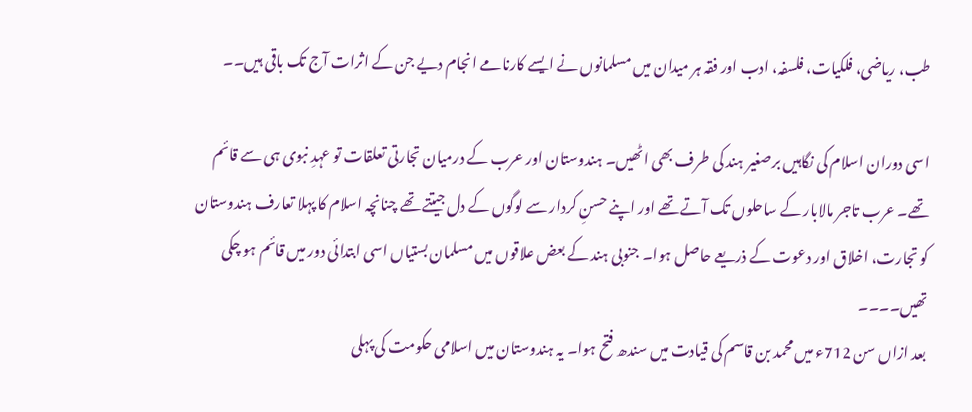طب، ریاضی، فلکیات، فلسفہ، ادب اور فقہ ہر میدان میں مسلمانوں نے ایسے کارنامے انجام دیے جن کے اثرات آج تک باقی ہیں۔۔

اسی دوران اسلام کی نگاہیں برصغیر ہند کی طرف بھی اٹھیں۔ ہندوستان اور عرب کے درمیان تجارتی تعلقات تو عہدِ نبوی ہی سے قائم تھے۔ عرب تاجر مالابار کے ساحلوں تک آتے تھے اور اپنے حسنِ کردار سے لوگوں کے دل جیتتے تھے چنانچہ اسلام کا پہلا تعارف ہندوستان کو تجارت، اخلاق اور دعوت کے ذریعے حاصل ہوا۔ جنوبی ہند کے بعض علاقوں میں مسلمان بستیاں اسی ابتدائی دور میں قائم ہو چکی تھیں۔۔۔۔
بعد ازاں سن 712ء میں محمد بن قاسم کی قیادت میں سندھ فتح ہوا۔ یہ ہندوستان میں اسلامی حکومت کی پہلی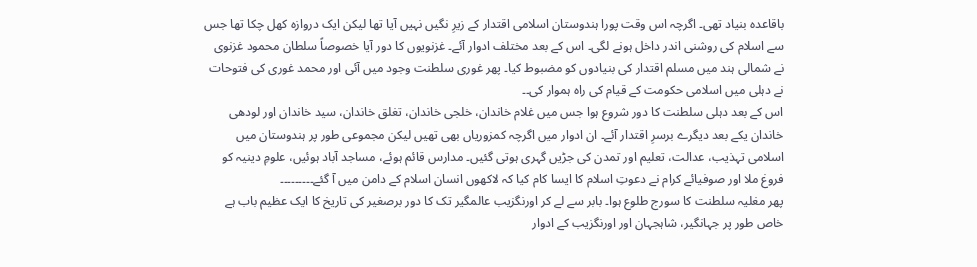باقاعدہ بنیاد تھی۔ اگرچہ اس وقت پورا ہندوستان اسلامی اقتدار کے زیرِ نگیں نہیں آیا تھا لیکن ایک دروازہ کھل چکا تھا جس سے اسلام کی روشنی اندر داخل ہونے لگی۔ اس کے بعد مختلف ادوار آئے۔ غزنویوں کا دور آیا خصوصاً سلطان محمود غزنوی نے شمالی ہند میں مسلم اقتدار کی بنیادوں کو مضبوط کیا۔ پھر غوری سلطنت وجود میں آئی اور محمد غوری کی فتوحات نے دہلی میں اسلامی حکومت کے قیام کی راہ ہموار کی۔۔
اس کے بعد دہلی سلطنت کا دور شروع ہوا جس میں غلام خاندان، خلجی خاندان، تغلق خاندان، سید خاندان اور لودھی خاندان یکے بعد دیگرے برسرِ اقتدار آئے۔ ان ادوار میں اگرچہ کمزوریاں بھی تھیں لیکن مجموعی طور پر ہندوستان میں اسلامی تہذیب، عدالت، تعلیم اور تمدن کی جڑیں گہری ہوتی گئیں۔ مدارس قائم ہوئے، مساجد آباد ہوئیں، علومِ دینیہ کو فروغ ملا اور صوفیائے کرام نے دعوتِ اسلام کا ایسا کام کیا کہ لاکھوں انسان اسلام کے دامن میں آ گئے۔۔۔۔۔۔۔۔۔
پھر مغلیہ سلطنت کا سورج طلوع ہوا۔ بابر سے لے کر اورنگزیب عالمگیر تک کا دور برصغیر کی تاریخ کا ایک عظیم باب ہے خاص طور پر جہانگیر، شاہجہان اور اورنگزیب کے ادوار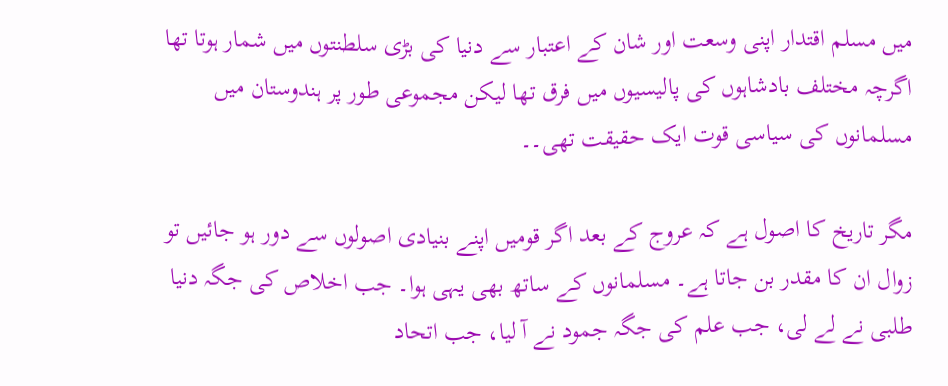میں مسلم اقتدار اپنی وسعت اور شان کے اعتبار سے دنیا کی بڑی سلطنتوں میں شمار ہوتا تھا اگرچہ مختلف بادشاہوں کی پالیسیوں میں فرق تھا لیکن مجموعی طور پر ہندوستان میں مسلمانوں کی سیاسی قوت ایک حقیقت تھی۔۔

مگر تاریخ کا اصول ہے کہ عروج کے بعد اگر قومیں اپنے بنیادی اصولوں سے دور ہو جائیں تو زوال ان کا مقدر بن جاتا ہے۔ مسلمانوں کے ساتھ بھی یہی ہوا۔ جب اخلاص کی جگہ دنیا طلبی نے لے لی، جب علم کی جگہ جمود نے آ لیا، جب اتحاد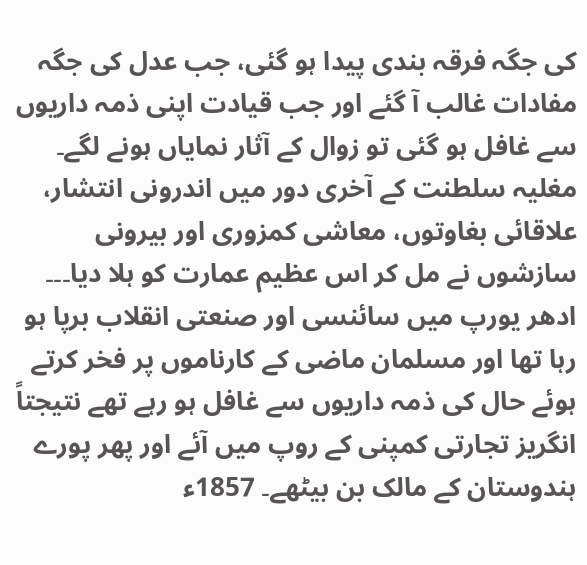کی جگہ فرقہ بندی پیدا ہو گئی، جب عدل کی جگہ مفادات غالب آ گئے اور جب قیادت اپنی ذمہ داریوں سے غافل ہو گئی تو زوال کے آثار نمایاں ہونے لگے۔ مغلیہ سلطنت کے آخری دور میں اندرونی انتشار، علاقائی بغاوتوں، معاشی کمزوری اور بیرونی سازشوں نے مل کر اس عظیم عمارت کو ہلا دیا۔۔۔
ادھر یورپ میں سائنسی اور صنعتی انقلاب برپا ہو رہا تھا اور مسلمان ماضی کے کارناموں پر فخر کرتے ہوئے حال کی ذمہ داریوں سے غافل ہو رہے تھے نتیجتاً انگریز تجارتی کمپنی کے روپ میں آئے اور پھر پورے ہندوستان کے مالک بن بیٹھے۔ 1857ء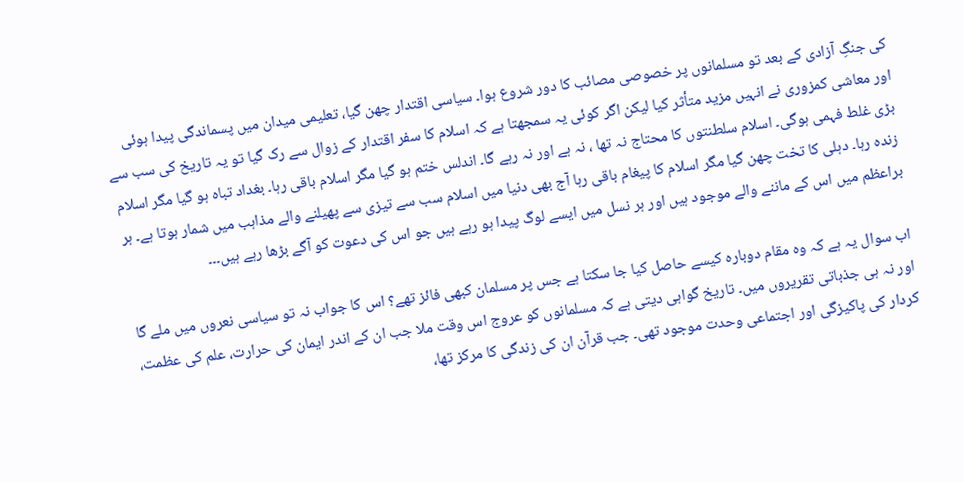کی جنگِ آزادی کے بعد تو مسلمانوں پر خصوصی مصائب کا دور شروع ہوا۔ سیاسی اقتدار چھن گیا، تعلیمی میدان میں پسماندگی پیدا ہوئی اور معاشی کمزوری نے انہیں مزید متأثر کیا لیکن اگر کوئی یہ سمجھتا ہے کہ اسلام کا سفر اقتدار کے زوال سے رک گیا تو یہ تاریخ کی سب سے بڑی غلط فہمی ہوگی۔ اسلام سلطنتوں کا محتاج نہ تھا ، نہ ہے اور نہ رہے گا۔ اندلس ختم ہو گیا مگر اسلام باقی رہا۔ بغداد تباہ ہو گیا مگر اسلام زندہ رہا۔ دہلی کا تخت چھن گیا مگر اسلام کا پیغام باقی رہا آج بھی دنیا میں اسلام سب سے تیزی سے پھیلنے والے مذاہب میں شمار ہوتا ہے۔ ہر براعظم میں اس کے ماننے والے موجود ہیں اور ہر نسل میں ایسے لوگ پیدا ہو رہے ہیں جو اس کی دعوت کو آگے بڑھا رہے ہیں۔۔۔

اب سوال یہ ہے کہ وہ مقام دوبارہ کیسے حاصل کیا جا سکتا ہے جس پر مسلمان کبھی فائز تھے؟ اس کا جواب نہ تو سیاسی نعروں میں ملے گا اور نہ ہی جذباتی تقریروں میں۔ تاریخ گواہی دیتی ہے کہ مسلمانوں کو عروج اس وقت ملا جب ان کے اندر ایمان کی حرارت، علم کی عظمت، کردار کی پاکیزگی اور اجتماعی وحدت موجود تھی۔ جب قرآن ان کی زندگی کا مرکز تھا،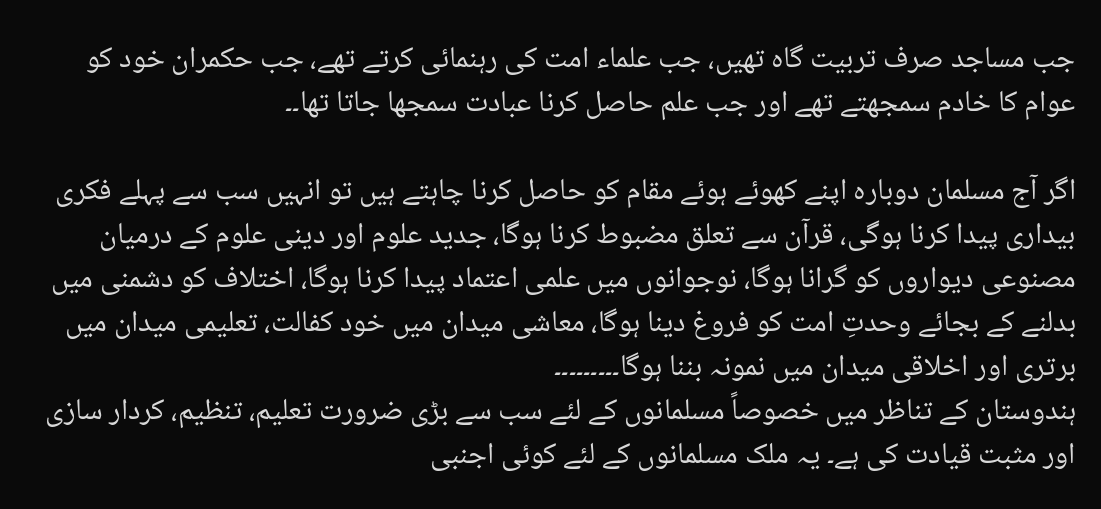جب مساجد صرف تربیت گاہ تھیں، جب علماء امت کی رہنمائی کرتے تھے، جب حکمران خود کو عوام کا خادم سمجھتے تھے اور جب علم حاصل کرنا عبادت سمجھا جاتا تھا۔۔

اگر آج مسلمان دوبارہ اپنے کھوئے ہوئے مقام کو حاصل کرنا چاہتے ہیں تو انہیں سب سے پہلے فکری بیداری پیدا کرنا ہوگی، قرآن سے تعلق مضبوط کرنا ہوگا، جدید علوم اور دینی علوم کے درمیان مصنوعی دیواروں کو گرانا ہوگا، نوجوانوں میں علمی اعتماد پیدا کرنا ہوگا، اختلاف کو دشمنی میں بدلنے کے بجائے وحدتِ امت کو فروغ دینا ہوگا، معاشی میدان میں خود کفالت، تعلیمی میدان میں برتری اور اخلاقی میدان میں نمونہ بننا ہوگا۔۔۔۔۔۔۔۔۔
ہندوستان کے تناظر میں خصوصاً مسلمانوں کے لئے سب سے بڑی ضرورت تعلیم، تنظیم، کردار سازی اور مثبت قیادت کی ہے۔ یہ ملک مسلمانوں کے لئے کوئی اجنبی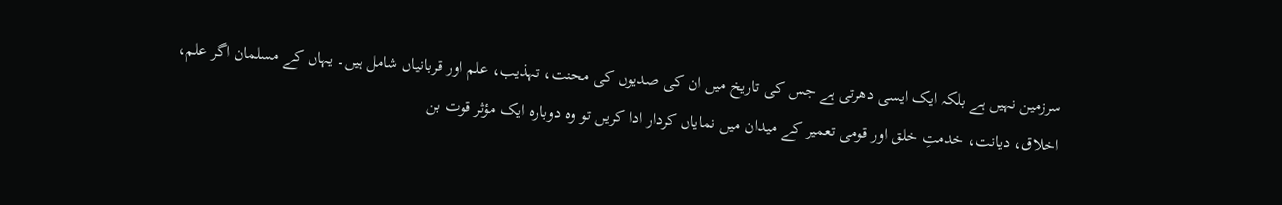سرزمین نہیں ہے بلکہ ایک ایسی دھرتی ہے جس کی تاریخ میں ان کی صدیوں کی محنت، تہذیب، علم اور قربانیاں شامل ہیں۔ یہاں کے مسلمان اگر علم، اخلاق، دیانت، خدمتِ خلق اور قومی تعمیر کے میدان میں نمایاں کردار ادا کریں تو وہ دوبارہ ایک مؤثر قوت بن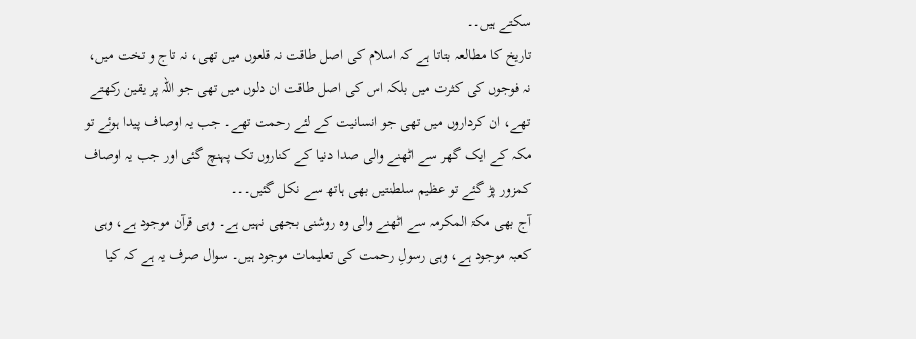سکتے ہیں۔۔
تاریخ کا مطالعہ بتاتا ہے کہ اسلام کی اصل طاقت نہ قلعوں میں تھی، نہ تاج و تخت میں، نہ فوجوں کی کثرت میں بلکہ اس کی اصل طاقت ان دلوں میں تھی جو اللہ پر یقین رکھتے تھے، ان کرداروں میں تھی جو انسانیت کے لئے رحمت تھے۔ جب یہ اوصاف پیدا ہوئے تو مکہ کے ایک گھر سے اٹھنے والی صدا دنیا کے کناروں تک پہنچ گئی اور جب یہ اوصاف کمزور پڑ گئے تو عظیم سلطنتیں بھی ہاتھ سے نکل گئیں۔۔۔
آج بھی مکۃ المکرمہ سے اٹھنے والی وہ روشنی بجھی نہیں ہے۔ وہی قرآن موجود ہے، وہی کعبہ موجود ہے، وہی رسولِ رحمت کی تعلیمات موجود ہیں۔ سوال صرف یہ ہے کہ کیا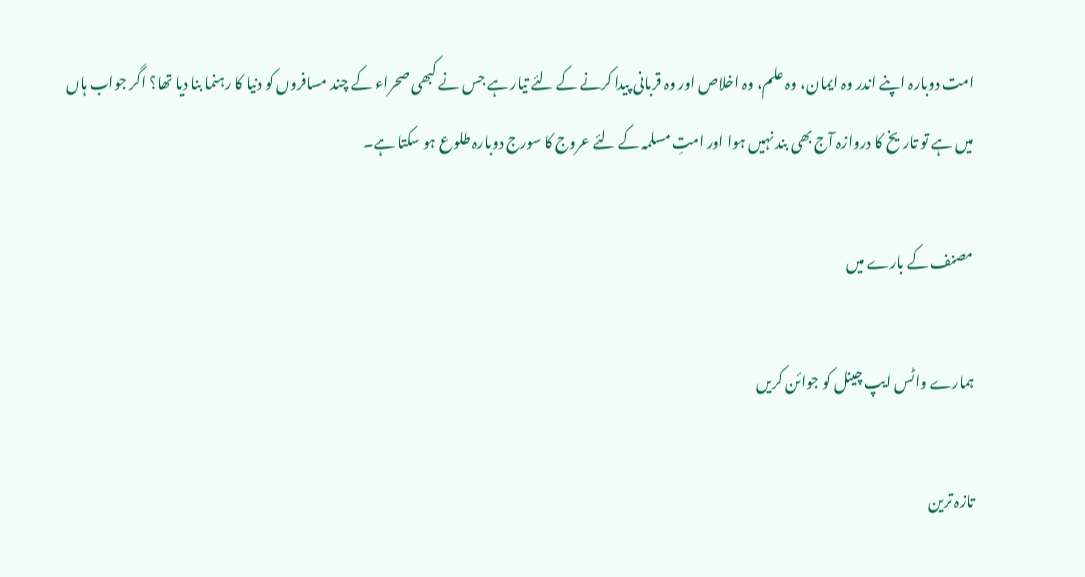امت دوبارہ اپنے اندر وہ ایمان، وہ علم، وہ اخلاص اور وہ قربانی پیدا کرنے کے لئے تیار ہے جس نے کبھی صحراء کے چند مسافروں کو دنیا کا رہنما بنا دیا تھا؟ اگر جواب ہاں میں ہے تو تاریخ کا دروازہ آج بھی بند نہیں ہوا اور امتِ مسلمہ کے لئے عروج کا سورج دوبارہ طلوع ہو سکتا ہے۔

مصنف کے بارے میں

ہمارے واٹس ایپ چینل کو جوائن کریں

تازہ ترین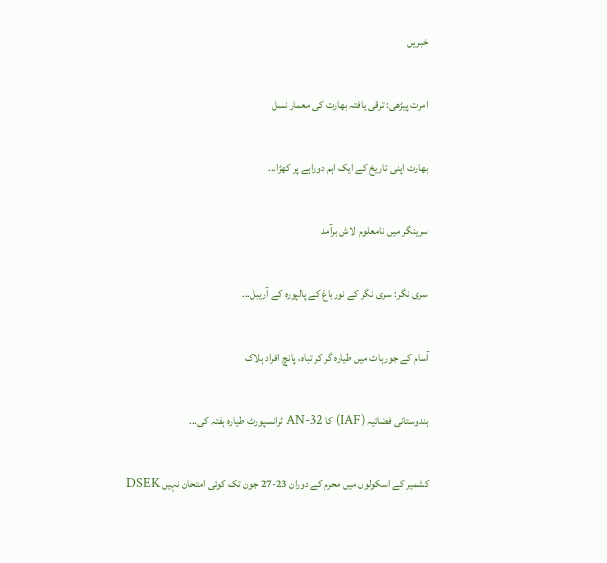خبریں

امرت پیڑھی: ترقی یافتہ بھارت کی معمار نسل

بھارت اپنی تاریخ کے ایک اہم دوراہے پر کھڑا...

سرینگر میں نامعلوم  لاش برآمد

سری نگر: سری نگر کے نورباغ کے پالپورہ کے آریبل...

آسام کے جورہاٹ میں طیارہ گر کر تباہ، پانچ افراد ہلاک

ہندوستانی فضائیہ (IAF) کا AN-32 ٹرانسپورٹ طیارہ ہفتہ کی...

کشمیر کے اسکولوں میں محرم کے دوران 23-27 جون تک کوئی امتحان نہیں DSEK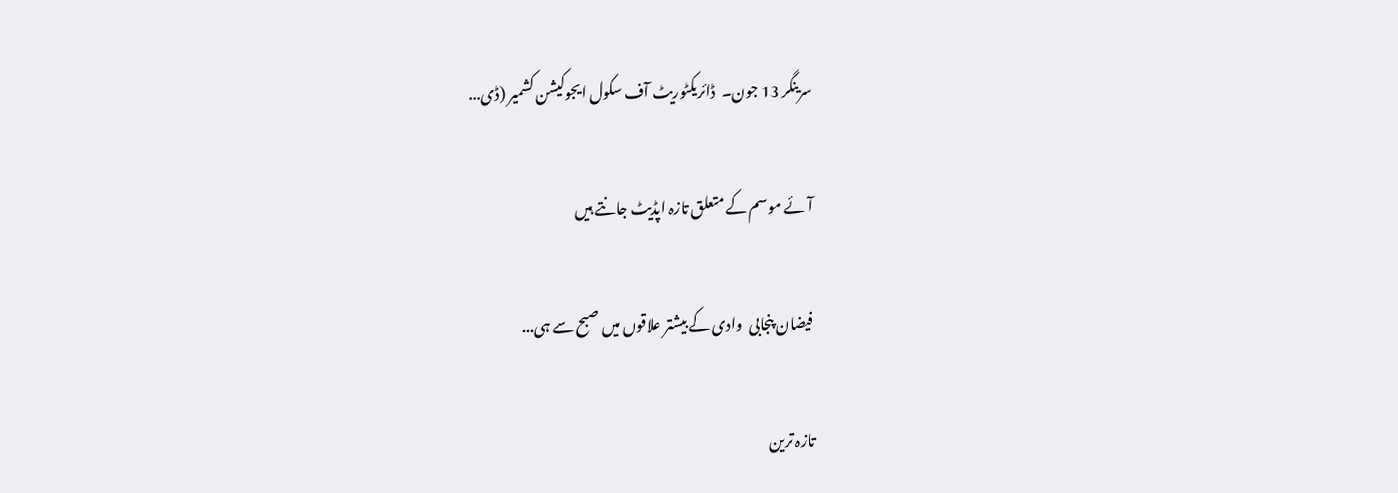سرینگر 13 جون۔  ڈائریکٹوریٹ آف سکول ایجوکیشن کشمیر (ڈی...

آئے موسم کے متعلق تازہ اپڈیٹ جانتے ہیں

فیضان پنجابی  وادی کے بیشتر علاقوں میں صبح سے ہی...

تازہ ترین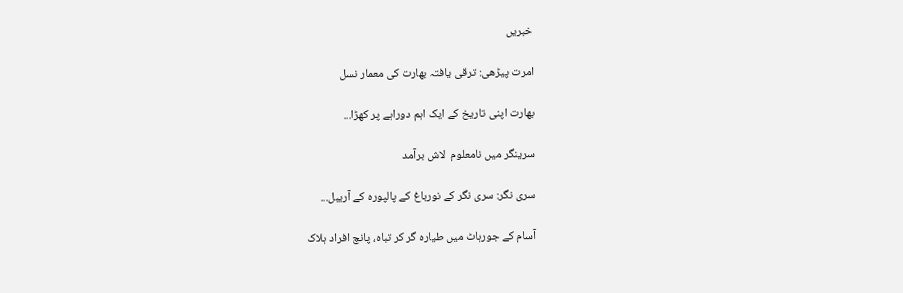خبریں

امرت پیڑھی: ترقی یافتہ بھارت کی معمار نسل

بھارت اپنی تاریخ کے ایک اہم دوراہے پر کھڑا...

سرینگر میں نامعلوم  لاش برآمد

سری نگر: سری نگر کے نورباغ کے پالپورہ کے آریبل...

آسام کے جورہاٹ میں طیارہ گر کر تباہ، پانچ افراد ہلاک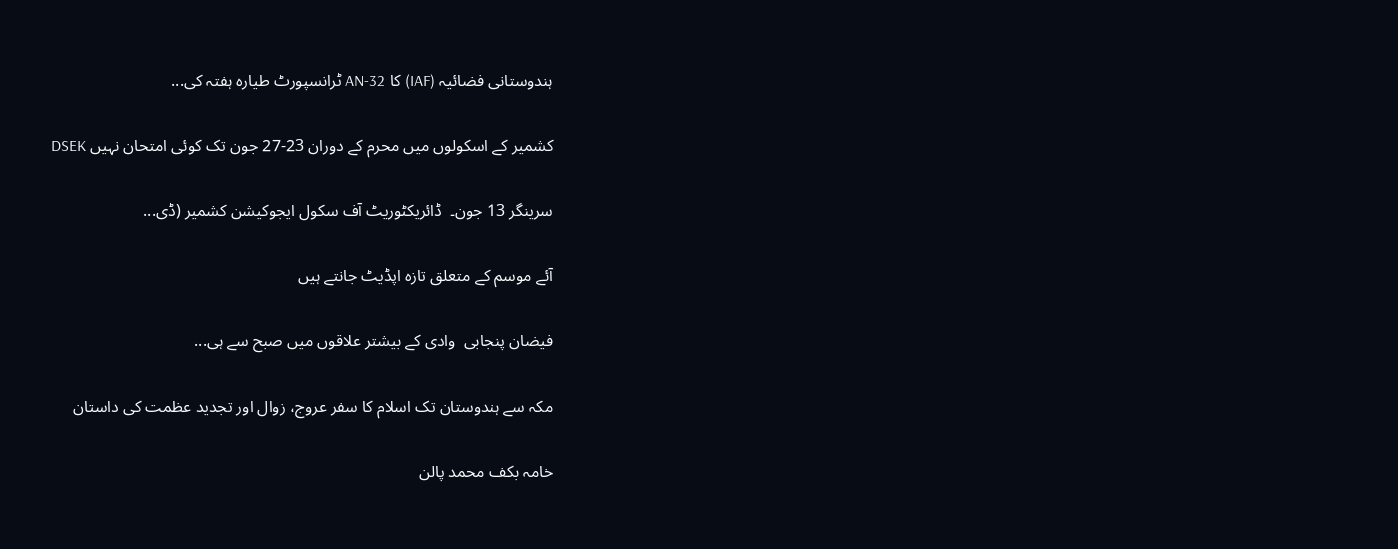ہندوستانی فضائیہ (IAF) کا AN-32 ٹرانسپورٹ طیارہ ہفتہ کی...

کشمیر کے اسکولوں میں محرم کے دوران 23-27 جون تک کوئی امتحان نہیں DSEK

سرینگر 13 جون۔  ڈائریکٹوریٹ آف سکول ایجوکیشن کشمیر (ڈی...

آئے موسم کے متعلق تازہ اپڈیٹ جانتے ہیں

فیضان پنجابی  وادی کے بیشتر علاقوں میں صبح سے ہی...

مکہ سے ہندوستان تک اسلام کا سفر عروج، زوال اور تجدید عظمت کی داستان

خامہ بکف محمد پالن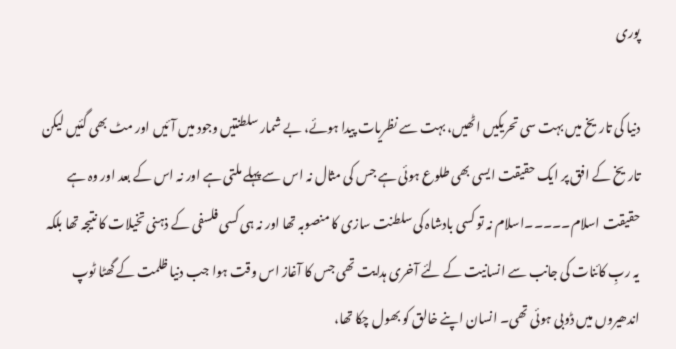پوری

دنیا کی تاریخ میں بہت سی تحریکیں اٹھیں، بہت سے نظریات پیدا ہوئے، بے شمار سلطنتیں وجود میں آئیں اور مٹ بھی گئیں لیکن تاریخ کے افق پر ایک حقیقت ایسی بھی طلوع ہوئی ہے جس کی مثال نہ اس سے پہلے ملتی ہے اور نہ اس کے بعد اور وہ ہے حقیقت اسلام۔۔۔۔۔اسلام نہ تو کسی بادشاہ کی سلطنت سازی کا منصوبہ تھا اور نہ ہی کسی فلسفی کے ذہنی تخیلات کا نتیجہ تھا بلکہ یہ ربِ کائنات کی جانب سے انسانیت کے لئے آخری ہدایت تھی جس کا آغاز اس وقت ہوا جب دنیا ظلمت کے گھٹا ٹوپ اندھیروں میں ڈوبی ہوئی تھی۔ انسان اپنے خالق کو بھول چکا تھا،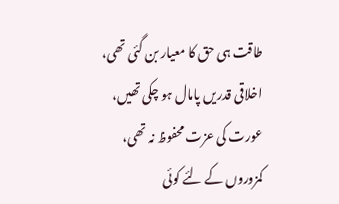طاقت ہی حق کا معیار بن گئی تھی، اخلاقی قدریں پامال ہو چکی تھیں، عورت کی عزت محفوظ نہ تھی، کمزوروں کے لئے کوئی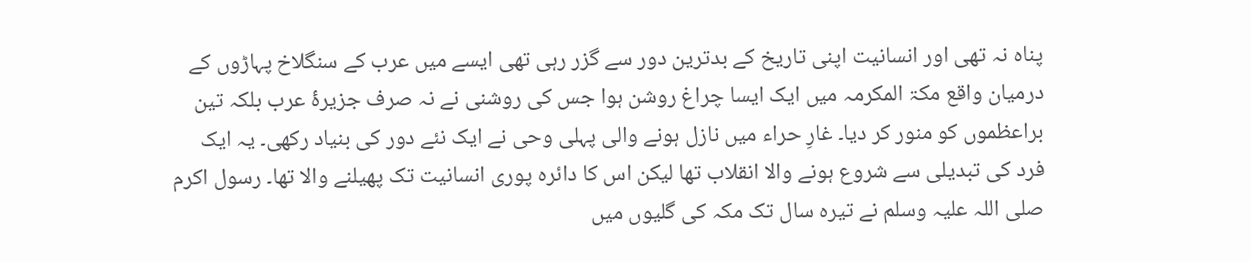پناہ نہ تھی اور انسانیت اپنی تاریخ کے بدترین دور سے گزر رہی تھی ایسے میں عرب کے سنگلاخ پہاڑوں کے درمیان واقع مکۃ المکرمہ میں ایک ایسا چراغ روشن ہوا جس کی روشنی نے نہ صرف جزیرۂ عرب بلکہ تین براعظموں کو منور کر دیا۔ غارِ حراء میں نازل ہونے والی پہلی وحی نے ایک نئے دور کی بنیاد رکھی۔ یہ ایک فرد کی تبدیلی سے شروع ہونے والا انقلاب تھا لیکن اس کا دائرہ پوری انسانیت تک پھیلنے والا تھا۔ رسول اکرم صلی اللہ علیہ وسلم نے تیرہ سال تک مکہ کی گلیوں میں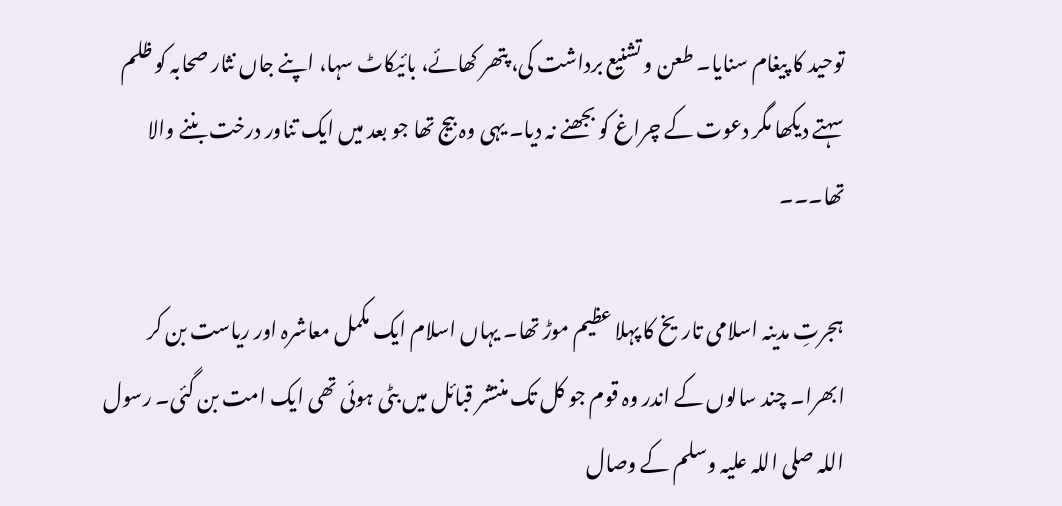توحید کا پیغام سنایا۔ طعن و تشنیع برداشت کی، پتھر کھائے، بائیکاٹ سہا، اپنے جاں نثار صحابہ کو ظلم سہتے دیکھا مگر دعوت کے چراغ کو بجھنے نہ دیا۔ یہی وہ بیج تھا جو بعد میں ایک تناور درخت بننے والا تھا۔۔۔

ہجرتِ مدینہ اسلامی تاریخ کا پہلا عظیم موڑ تھا۔ یہاں اسلام ایک مکمل معاشرہ اور ریاست بن کر ابھرا۔ چند سالوں کے اندر وہ قوم جو کل تک منتشر قبائل میں بٹی ہوئی تھی ایک امت بن گئی۔ رسول اللہ صلی اللہ علیہ وسلم کے وصال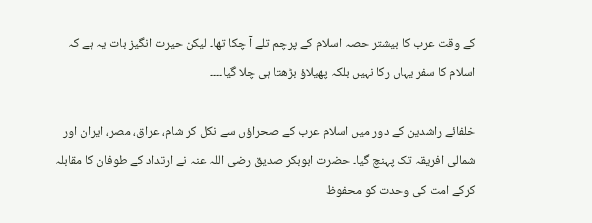کے وقت عرب کا بیشتر حصہ اسلام کے پرچم تلے آ چکا تھا۔ لیکن حیرت انگیز بات یہ ہے کہ اسلام کا سفر یہاں رکا نہیں بلکہ پھیلاؤ بڑھتا ہی چلا گیا۔۔۔۔

خلفائے راشدین کے دور میں اسلام عرب کے صحراؤں سے نکل کر شام، عراق، مصر، ایران اور شمالی افریقہ تک پہنچ گیا۔ حضرت ابوبکر صدیق رضی اللہ عنہ نے ارتداد کے طوفان کا مقابلہ کرکے امت کی وحدت کو محفوظ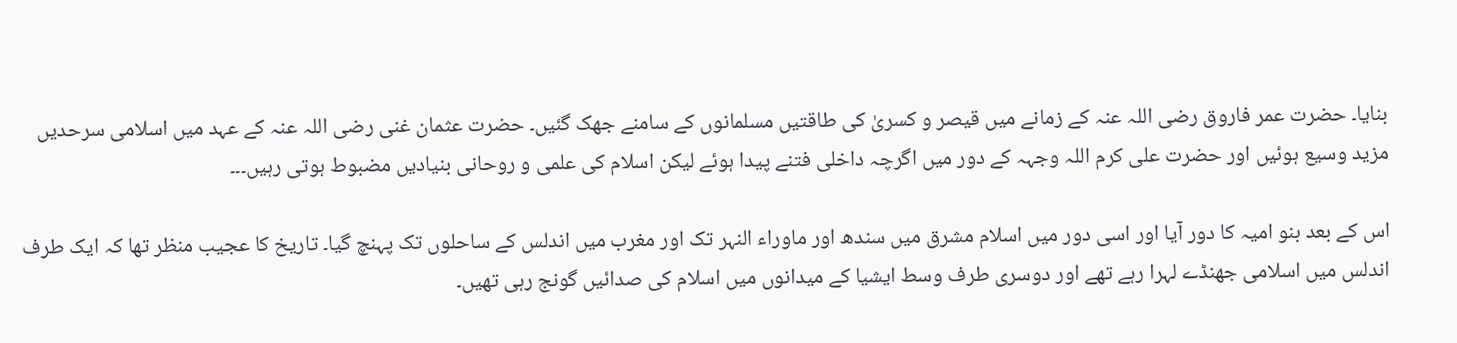بنایا۔ حضرت عمر فاروق رضی اللہ عنہ کے زمانے میں قیصر و کسریٰ کی طاقتیں مسلمانوں کے سامنے جھک گئیں۔ حضرت عثمان غنی رضی اللہ عنہ کے عہد میں اسلامی سرحدیں مزید وسیع ہوئیں اور حضرت علی کرم اللہ وجہہ کے دور میں اگرچہ داخلی فتنے پیدا ہوئے لیکن اسلام کی علمی و روحانی بنیادیں مضبوط ہوتی رہیں۔۔۔

اس کے بعد بنو امیہ کا دور آیا اور اسی دور میں اسلام مشرق میں سندھ اور ماوراء النہر تک اور مغرب میں اندلس کے ساحلوں تک پہنچ گیا۔ تاریخ کا عجیب منظر تھا کہ ایک طرف اندلس میں اسلامی جھنڈے لہرا رہے تھے اور دوسری طرف وسط ایشیا کے میدانوں میں اسلام کی صدائیں گونج رہی تھیں۔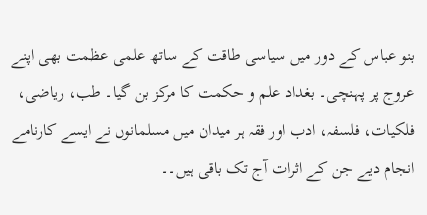بنو عباس کے دور میں سیاسی طاقت کے ساتھ علمی عظمت بھی اپنے عروج پر پہنچی۔ بغداد علم و حکمت کا مرکز بن گیا۔ طب، ریاضی، فلکیات، فلسفہ، ادب اور فقہ ہر میدان میں مسلمانوں نے ایسے کارنامے انجام دیے جن کے اثرات آج تک باقی ہیں۔۔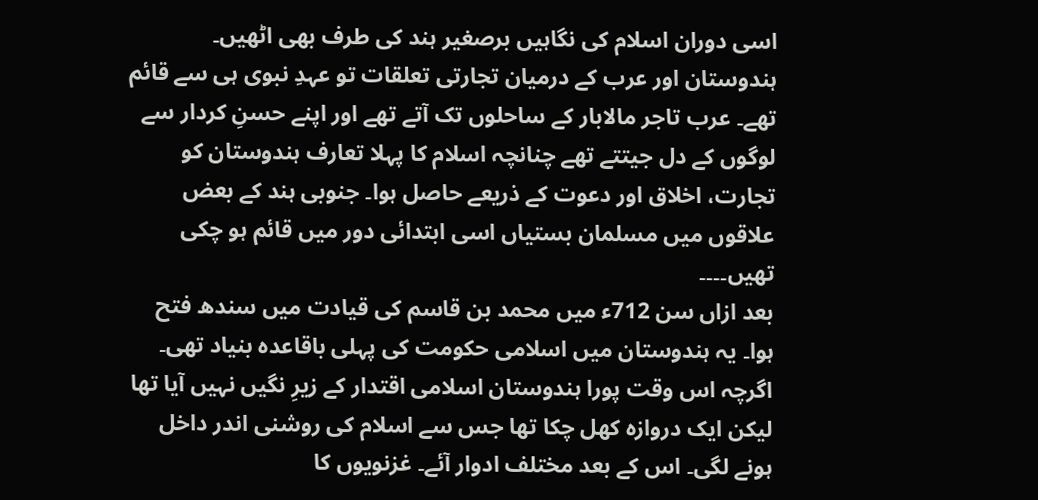اسی دوران اسلام کی نگاہیں برصغیر ہند کی طرف بھی اٹھیں۔ ہندوستان اور عرب کے درمیان تجارتی تعلقات تو عہدِ نبوی ہی سے قائم تھے۔ عرب تاجر مالابار کے ساحلوں تک آتے تھے اور اپنے حسنِ کردار سے لوگوں کے دل جیتتے تھے چنانچہ اسلام کا پہلا تعارف ہندوستان کو تجارت، اخلاق اور دعوت کے ذریعے حاصل ہوا۔ جنوبی ہند کے بعض علاقوں میں مسلمان بستیاں اسی ابتدائی دور میں قائم ہو چکی تھیں۔۔۔۔
بعد ازاں سن 712ء میں محمد بن قاسم کی قیادت میں سندھ فتح ہوا۔ یہ ہندوستان میں اسلامی حکومت کی پہلی باقاعدہ بنیاد تھی۔ اگرچہ اس وقت پورا ہندوستان اسلامی اقتدار کے زیرِ نگیں نہیں آیا تھا لیکن ایک دروازہ کھل چکا تھا جس سے اسلام کی روشنی اندر داخل ہونے لگی۔ اس کے بعد مختلف ادوار آئے۔ غزنویوں کا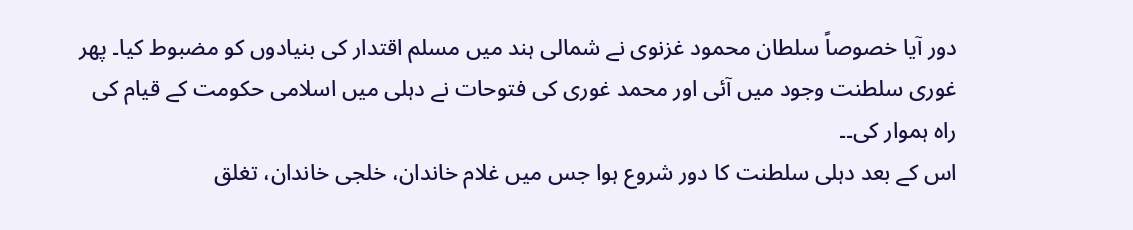دور آیا خصوصاً سلطان محمود غزنوی نے شمالی ہند میں مسلم اقتدار کی بنیادوں کو مضبوط کیا۔ پھر غوری سلطنت وجود میں آئی اور محمد غوری کی فتوحات نے دہلی میں اسلامی حکومت کے قیام کی راہ ہموار کی۔۔
اس کے بعد دہلی سلطنت کا دور شروع ہوا جس میں غلام خاندان، خلجی خاندان، تغلق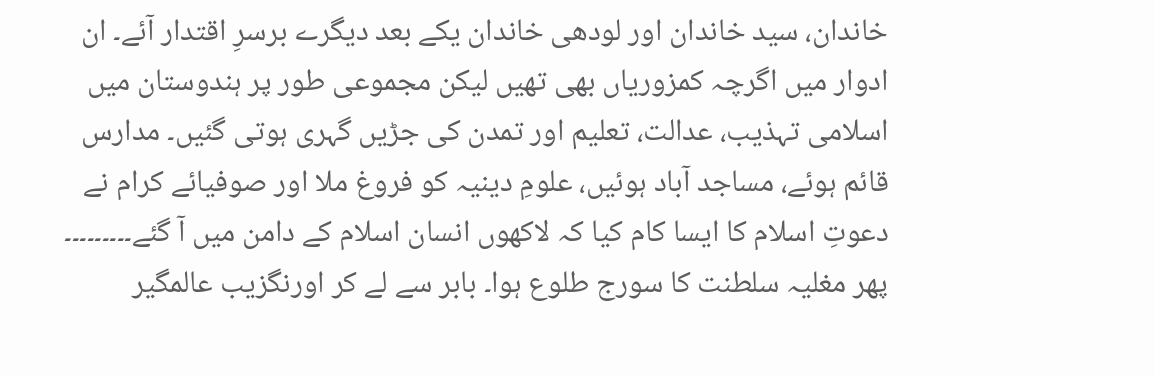خاندان، سید خاندان اور لودھی خاندان یکے بعد دیگرے برسرِ اقتدار آئے۔ ان ادوار میں اگرچہ کمزوریاں بھی تھیں لیکن مجموعی طور پر ہندوستان میں اسلامی تہذیب، عدالت، تعلیم اور تمدن کی جڑیں گہری ہوتی گئیں۔ مدارس قائم ہوئے، مساجد آباد ہوئیں، علومِ دینیہ کو فروغ ملا اور صوفیائے کرام نے دعوتِ اسلام کا ایسا کام کیا کہ لاکھوں انسان اسلام کے دامن میں آ گئے۔۔۔۔۔۔۔۔۔
پھر مغلیہ سلطنت کا سورج طلوع ہوا۔ بابر سے لے کر اورنگزیب عالمگیر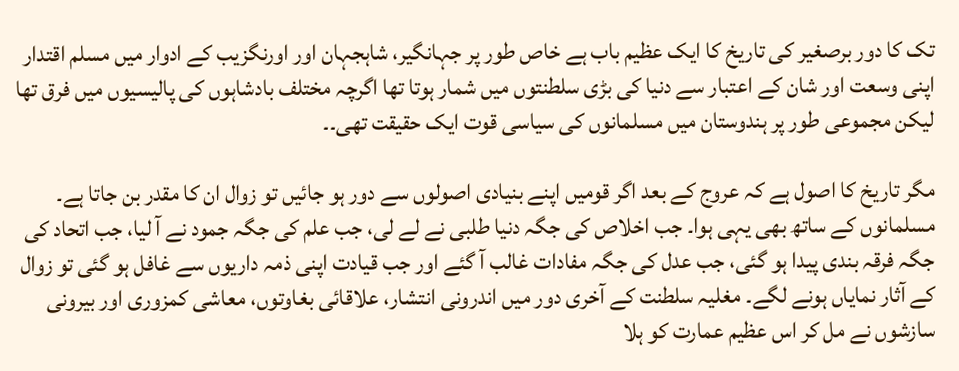تک کا دور برصغیر کی تاریخ کا ایک عظیم باب ہے خاص طور پر جہانگیر، شاہجہان اور اورنگزیب کے ادوار میں مسلم اقتدار اپنی وسعت اور شان کے اعتبار سے دنیا کی بڑی سلطنتوں میں شمار ہوتا تھا اگرچہ مختلف بادشاہوں کی پالیسیوں میں فرق تھا لیکن مجموعی طور پر ہندوستان میں مسلمانوں کی سیاسی قوت ایک حقیقت تھی۔۔

مگر تاریخ کا اصول ہے کہ عروج کے بعد اگر قومیں اپنے بنیادی اصولوں سے دور ہو جائیں تو زوال ان کا مقدر بن جاتا ہے۔ مسلمانوں کے ساتھ بھی یہی ہوا۔ جب اخلاص کی جگہ دنیا طلبی نے لے لی، جب علم کی جگہ جمود نے آ لیا، جب اتحاد کی جگہ فرقہ بندی پیدا ہو گئی، جب عدل کی جگہ مفادات غالب آ گئے اور جب قیادت اپنی ذمہ داریوں سے غافل ہو گئی تو زوال کے آثار نمایاں ہونے لگے۔ مغلیہ سلطنت کے آخری دور میں اندرونی انتشار، علاقائی بغاوتوں، معاشی کمزوری اور بیرونی سازشوں نے مل کر اس عظیم عمارت کو ہلا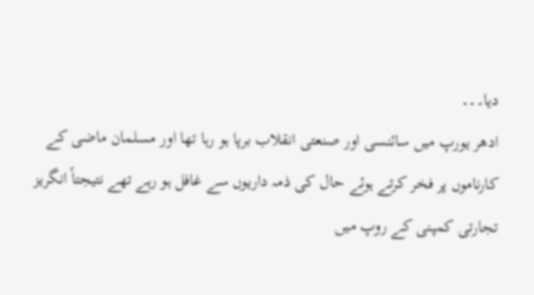دیا۔۔۔
ادھر یورپ میں سائنسی اور صنعتی انقلاب برپا ہو رہا تھا اور مسلمان ماضی کے کارناموں پر فخر کرتے ہوئے حال کی ذمہ داریوں سے غافل ہو رہے تھے نتیجتاً انگریز تجارتی کمپنی کے روپ میں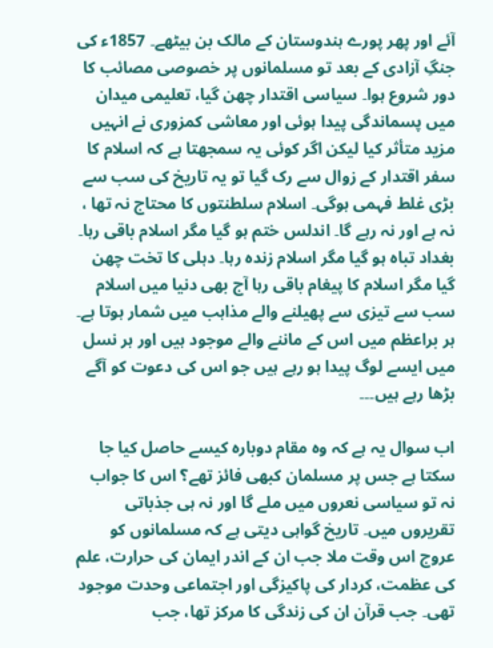آئے اور پھر پورے ہندوستان کے مالک بن بیٹھے۔ 1857ء کی جنگِ آزادی کے بعد تو مسلمانوں پر خصوصی مصائب کا دور شروع ہوا۔ سیاسی اقتدار چھن گیا، تعلیمی میدان میں پسماندگی پیدا ہوئی اور معاشی کمزوری نے انہیں مزید متأثر کیا لیکن اگر کوئی یہ سمجھتا ہے کہ اسلام کا سفر اقتدار کے زوال سے رک گیا تو یہ تاریخ کی سب سے بڑی غلط فہمی ہوگی۔ اسلام سلطنتوں کا محتاج نہ تھا ، نہ ہے اور نہ رہے گا۔ اندلس ختم ہو گیا مگر اسلام باقی رہا۔ بغداد تباہ ہو گیا مگر اسلام زندہ رہا۔ دہلی کا تخت چھن گیا مگر اسلام کا پیغام باقی رہا آج بھی دنیا میں اسلام سب سے تیزی سے پھیلنے والے مذاہب میں شمار ہوتا ہے۔ ہر براعظم میں اس کے ماننے والے موجود ہیں اور ہر نسل میں ایسے لوگ پیدا ہو رہے ہیں جو اس کی دعوت کو آگے بڑھا رہے ہیں۔۔۔

اب سوال یہ ہے کہ وہ مقام دوبارہ کیسے حاصل کیا جا سکتا ہے جس پر مسلمان کبھی فائز تھے؟ اس کا جواب نہ تو سیاسی نعروں میں ملے گا اور نہ ہی جذباتی تقریروں میں۔ تاریخ گواہی دیتی ہے کہ مسلمانوں کو عروج اس وقت ملا جب ان کے اندر ایمان کی حرارت، علم کی عظمت، کردار کی پاکیزگی اور اجتماعی وحدت موجود تھی۔ جب قرآن ان کی زندگی کا مرکز تھا، جب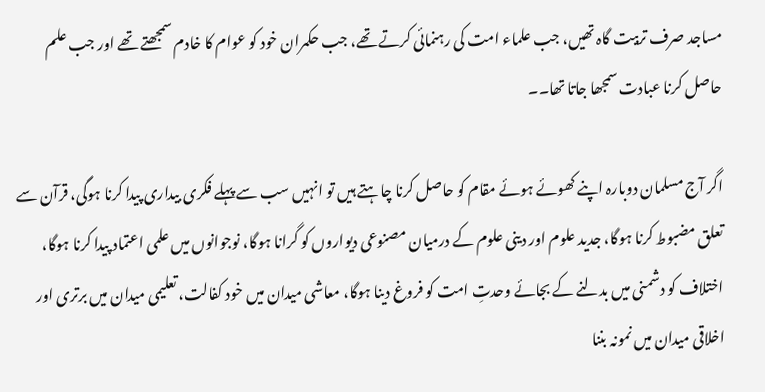مساجد صرف تربیت گاہ تھیں، جب علماء امت کی رہنمائی کرتے تھے، جب حکمران خود کو عوام کا خادم سمجھتے تھے اور جب علم حاصل کرنا عبادت سمجھا جاتا تھا۔۔

اگر آج مسلمان دوبارہ اپنے کھوئے ہوئے مقام کو حاصل کرنا چاہتے ہیں تو انہیں سب سے پہلے فکری بیداری پیدا کرنا ہوگی، قرآن سے تعلق مضبوط کرنا ہوگا، جدید علوم اور دینی علوم کے درمیان مصنوعی دیواروں کو گرانا ہوگا، نوجوانوں میں علمی اعتماد پیدا کرنا ہوگا، اختلاف کو دشمنی میں بدلنے کے بجائے وحدتِ امت کو فروغ دینا ہوگا، معاشی میدان میں خود کفالت، تعلیمی میدان میں برتری اور اخلاقی میدان میں نمونہ بننا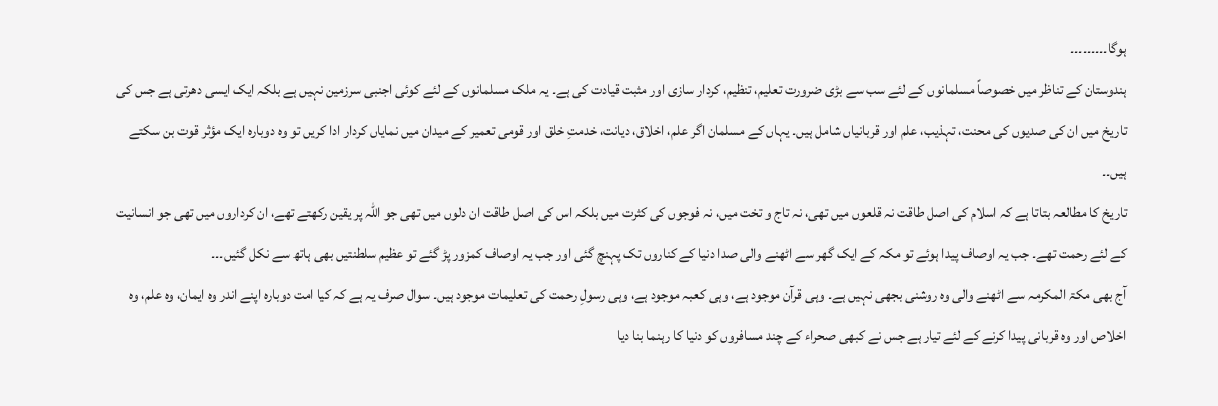ہوگا۔۔۔۔۔۔۔۔۔
ہندوستان کے تناظر میں خصوصاً مسلمانوں کے لئے سب سے بڑی ضرورت تعلیم، تنظیم، کردار سازی اور مثبت قیادت کی ہے۔ یہ ملک مسلمانوں کے لئے کوئی اجنبی سرزمین نہیں ہے بلکہ ایک ایسی دھرتی ہے جس کی تاریخ میں ان کی صدیوں کی محنت، تہذیب، علم اور قربانیاں شامل ہیں۔ یہاں کے مسلمان اگر علم، اخلاق، دیانت، خدمتِ خلق اور قومی تعمیر کے میدان میں نمایاں کردار ادا کریں تو وہ دوبارہ ایک مؤثر قوت بن سکتے ہیں۔۔
تاریخ کا مطالعہ بتاتا ہے کہ اسلام کی اصل طاقت نہ قلعوں میں تھی، نہ تاج و تخت میں، نہ فوجوں کی کثرت میں بلکہ اس کی اصل طاقت ان دلوں میں تھی جو اللہ پر یقین رکھتے تھے، ان کرداروں میں تھی جو انسانیت کے لئے رحمت تھے۔ جب یہ اوصاف پیدا ہوئے تو مکہ کے ایک گھر سے اٹھنے والی صدا دنیا کے کناروں تک پہنچ گئی اور جب یہ اوصاف کمزور پڑ گئے تو عظیم سلطنتیں بھی ہاتھ سے نکل گئیں۔۔۔
آج بھی مکۃ المکرمہ سے اٹھنے والی وہ روشنی بجھی نہیں ہے۔ وہی قرآن موجود ہے، وہی کعبہ موجود ہے، وہی رسولِ رحمت کی تعلیمات موجود ہیں۔ سوال صرف یہ ہے کہ کیا امت دوبارہ اپنے اندر وہ ایمان، وہ علم، وہ اخلاص اور وہ قربانی پیدا کرنے کے لئے تیار ہے جس نے کبھی صحراء کے چند مسافروں کو دنیا کا رہنما بنا دیا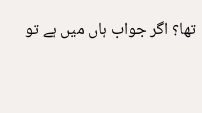تھا؟ اگر جواب ہاں میں ہے تو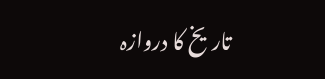تاریخ کا دروازہ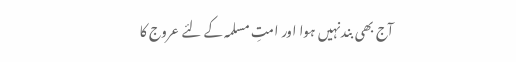آج بھی بند نہیں ہوا اور امتِ مسلمہ کے لئے عروج کا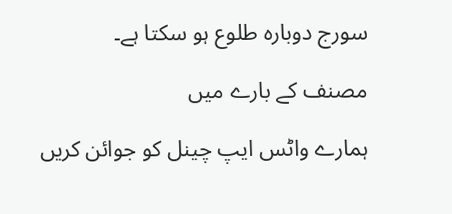سورج دوبارہ طلوع ہو سکتا ہے۔

مصنف کے بارے میں

ہمارے واٹس ایپ چینل کو جوائن کریں